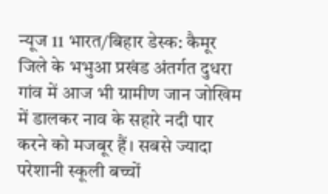न्यूज 11 भारत/बिहार डेस्क: कैमूर जिले के भभुआ प्रखंड अंतर्गत दुधरा गांव में आज भी ग्रामीण जान जोखिम में डालकर नाव के सहारे नदी पार करने को मजबूर हैं। सबसे ज्यादा परेशानी स्कूली बच्चों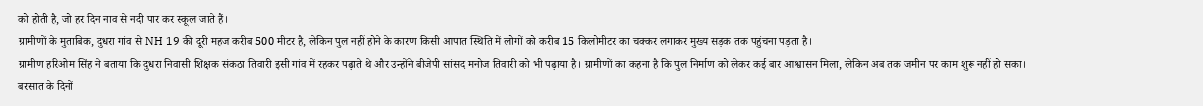को होती है, जो हर दिन नाव से नदी पार कर स्कूल जाते हैं।
ग्रामीणों के मुताबिक, दुधरा गांव से NH 19 की दूरी महज करीब 500 मीटर है, लेकिन पुल नहीं होने के कारण किसी आपात स्थिति में लोगों को करीब 15 किलोमीटर का चक्कर लगाकर मुख्य सड़क तक पहुंचना पड़ता है।
ग्रामीण हरिओम सिंह ने बताया कि दुधरा निवासी शिक्षक संकठा तिवारी इसी गांव में रहकर पढ़ाते थे और उन्होंने बीजेपी सांसद मनोज तिवारी को भी पढ़ाया है। ग्रामीणों का कहना है कि पुल निर्माण को लेकर कई बार आश्वासन मिला, लेकिन अब तक जमीन पर काम शुरू नहीं हो सका।
बरसात के दिनों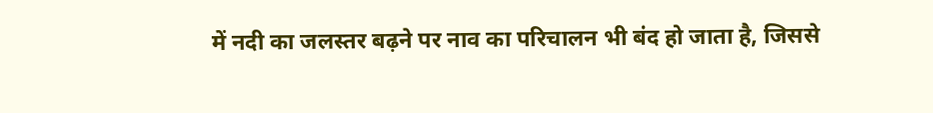में नदी का जलस्तर बढ़ने पर नाव का परिचालन भी बंद हो जाता है, जिससे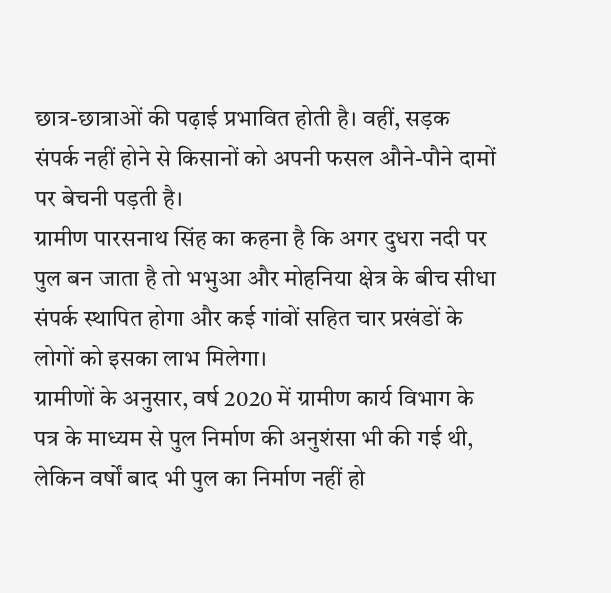छात्र-छात्राओं की पढ़ाई प्रभावित होती है। वहीं, सड़क संपर्क नहीं होने से किसानों को अपनी फसल औने-पौने दामों पर बेचनी पड़ती है।
ग्रामीण पारसनाथ सिंह का कहना है कि अगर दुधरा नदी पर पुल बन जाता है तो भभुआ और मोहनिया क्षेत्र के बीच सीधा संपर्क स्थापित होगा और कई गांवों सहित चार प्रखंडों के लोगों को इसका लाभ मिलेगा।
ग्रामीणों के अनुसार, वर्ष 2020 में ग्रामीण कार्य विभाग के पत्र के माध्यम से पुल निर्माण की अनुशंसा भी की गई थी, लेकिन वर्षों बाद भी पुल का निर्माण नहीं हो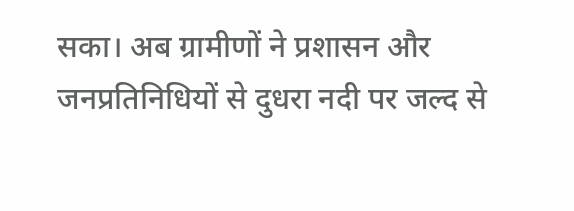सका। अब ग्रामीणों ने प्रशासन और जनप्रतिनिधियों से दुधरा नदी पर जल्द से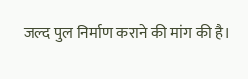जल्द पुल निर्माण कराने की मांग की है।